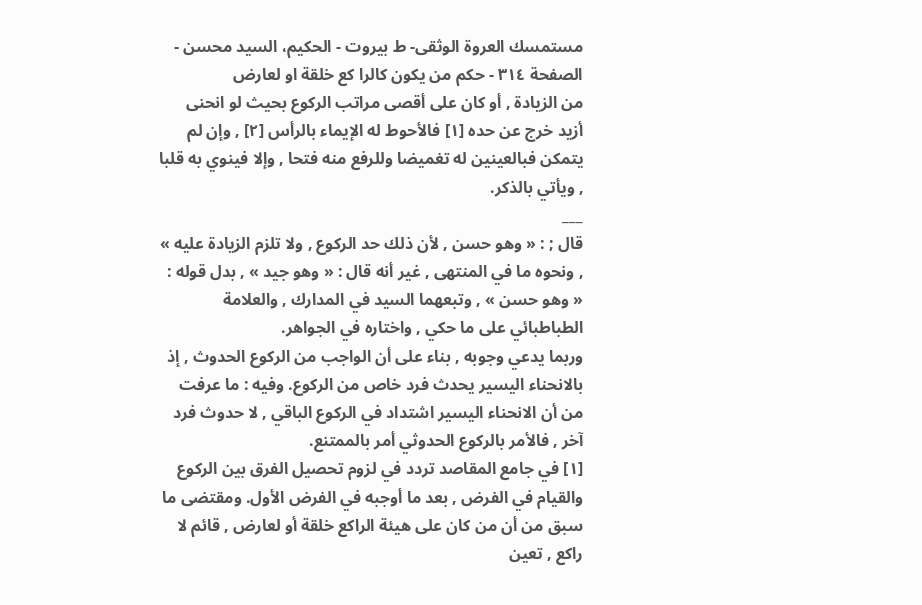مستمسك العروة الوثقى- ط بیروت - الحكيم، السيد محسن - الصفحة ٣١٤ - حكم من يكون كالرا كع خلقة او لعارض
من الزيادة , أو كان على أقصى مراتب الركوع بحيث لو انحنى أزيد خرج عن حده [١] فالأحوط له الإيماء بالرأس [٢] , وإن لم يتمكن فبالعينين له تغميضا وللرفع منه فتحا , وإلا فينوي به قلبا , ويأتي بالذكر.
___
قال ; : « وهو حسن , لأن ذلك حد الركوع , ولا تلزم الزيادة عليه » , ونحوه ما في المنتهى , غير أنه قال : « وهو جيد » , بدل قوله : « وهو حسن » , وتبعهما السيد في المدارك , والعلامة الطباطبائي على ما حكي , واختاره في الجواهر.
وربما يدعي وجوبه , بناء على أن الواجب من الركوع الحدوث , إذ بالانحناء اليسير يحدث فرد خاص من الركوع. وفيه : ما عرفت من أن الانحناء اليسير اشتداد في الركوع الباقي , لا حدوث فرد آخر , فالأمر بالركوع الحدوثي أمر بالممتنع.
[١] في جامع المقاصد تردد في لزوم تحصيل الفرق بين الركوع والقيام في الفرض , بعد ما أوجبه في الفرض الأول. ومقتضى ما سبق من أن من كان على هيئة الراكع خلقة أو لعارض , قائم لا راكع , تعين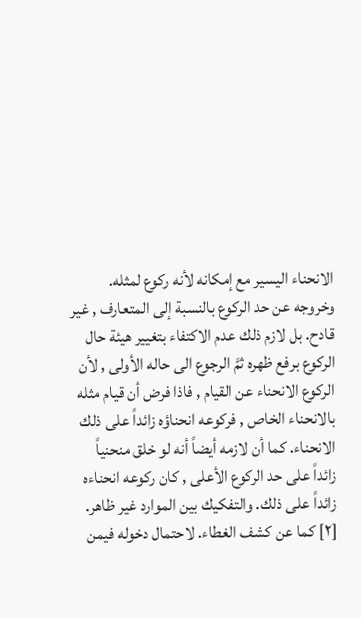الانحناء اليسير مع إمكانه لأنه ركوع لمثله. وخروجه عن حد الركوع بالنسبة إلى المتعارف , غير قادح. بل لازم ذلك عدم الاكتفاء بتغيير هيئة حال الركوع برفع ظهره ثمَّ الرجوع الى حاله الأولى , لأن الركوع الانحناء عن القيام , فاذا فرض أن قيام مثله بالانحناء الخاص , فركوعه انحناؤه زائداً على ذلك الانحناء. كما أن لازمه أيضاً أنه لو خلق منحنياً زائداً على حد الركوع الأعلى , كان ركوعه انحناءه زائداً على ذلك. والتفكيك بين الموارد غير ظاهر.
[٢] كما عن كشف الغطاء. لاحتمال دخوله فيمن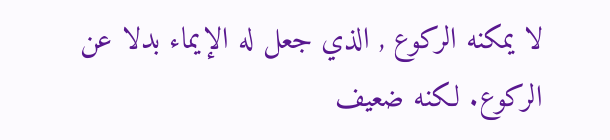لا يمكنه الركوع , الذي جعل له الإيماء بدلا عن الركوع. لكنه ضعيف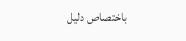باختصاص دليل